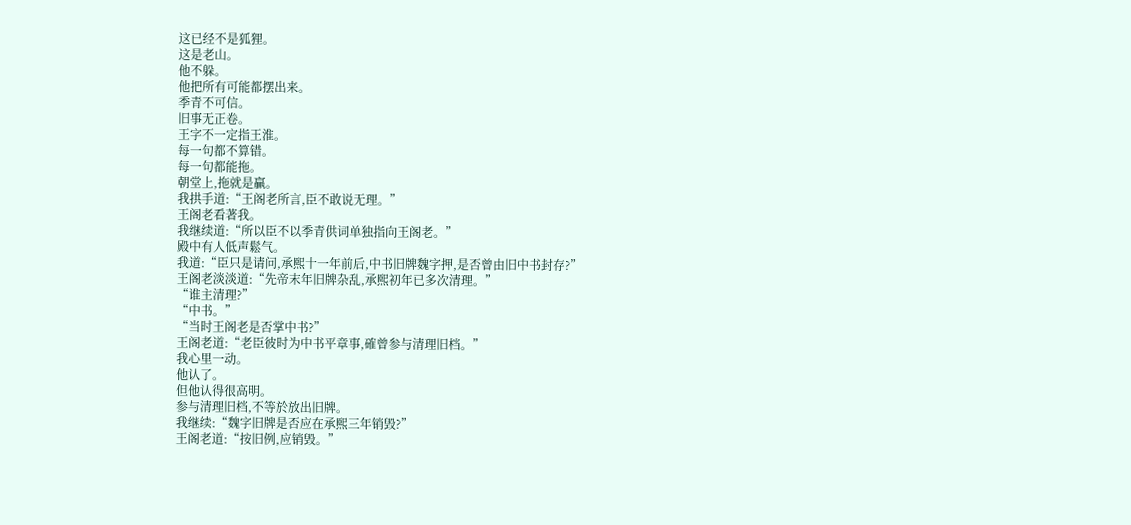这已经不是狐狸。
这是老山。
他不躲。
他把所有可能都摆出来。
季青不可信。
旧事无正卷。
王字不一定指王淮。
每一句都不算错。
每一句都能拖。
朝堂上,拖就是贏。
我拱手道:“王阁老所言,臣不敢说无理。”
王阁老看著我。
我继续道:“所以臣不以季青供词单独指向王阁老。”
殿中有人低声鬆气。
我道:“臣只是请问,承熙十一年前后,中书旧牌魏字押,是否曾由旧中书封存?”
王阁老淡淡道:“先帝末年旧牌杂乱,承熙初年已多次清理。”
“谁主清理?”
“中书。”
“当时王阁老是否掌中书?”
王阁老道:“老臣彼时为中书平章事,確曾参与清理旧档。”
我心里一动。
他认了。
但他认得很高明。
参与清理旧档,不等於放出旧牌。
我继续:“魏字旧牌是否应在承熙三年销毁?”
王阁老道:“按旧例,应销毁。”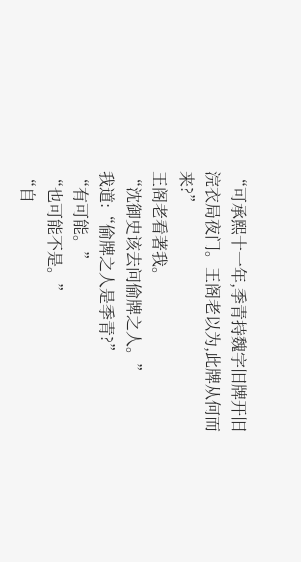“可承熙十一年,季青持魏字旧牌开旧浣衣局夜门。王阁老以为,此牌从何而来?”
王阁老看著我。
“沈御史该去问偷牌之人。”
我道:“偷牌之人是季青?”
“有可能。”
“也可能不是。”
“自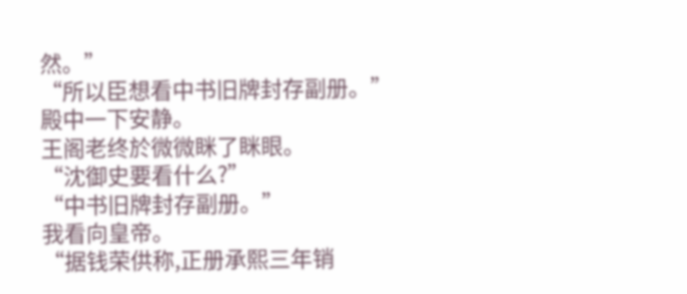然。”
“所以臣想看中书旧牌封存副册。”
殿中一下安静。
王阁老终於微微眯了眯眼。
“沈御史要看什么?”
“中书旧牌封存副册。”
我看向皇帝。
“据钱荣供称,正册承熙三年销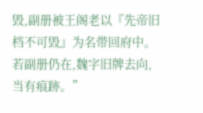毁,副册被王阁老以『先帝旧档不可毁』为名带回府中。若副册仍在,魏字旧牌去向,当有痕跡。”